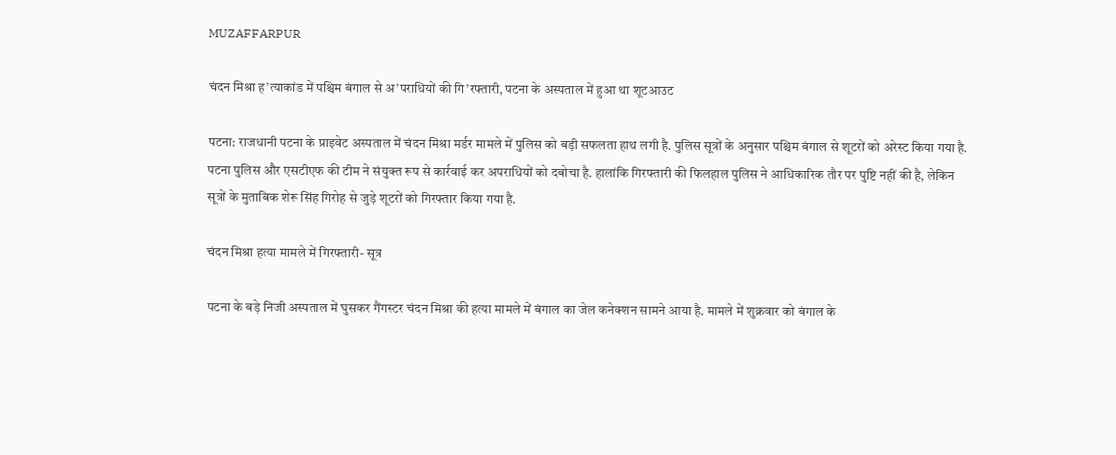MUZAFFARPUR

चंदन मिश्रा ह’त्याकांड में पश्चिम बंगाल से अ’पराधियों की गि’रफ्तारी, पटना के अस्पताल में हुआ था शूटआउट

पटना: राजधानी पटना के प्राइवेट अस्पताल में चंदन मिश्रा मर्डर मामले में पुलिस को बड़ी सफलता हाथ लगी है. पुलिस सूत्रों के अनुसार पश्चिम बंगाल से शूटरों को अरेस्ट किया गया है. पटना पुलिस और एसटीएफ की टीम ने संयुक्त रूप से कार्रवाई कर अपराधियों को दबोचा है. हालांकि गिरफ्तारी की फिलहाल पुलिस ने आधिकारिक तौर पर पुष्टि नहीं की है, लेकिन सूत्रों के मुताबिक शेरू सिंह गिरोह से जुड़े शूटरों को गिरफ्तार किया गया है.

चंदन मिश्रा हत्या मामले में गिरफ्तारी- सूत्र

पटना के बड़े निजी अस्पताल में घुसकर गैंगस्टर चंदन मिश्रा की हत्या मामले में बंगाल का जेल कनेक्शन सामने आया है. मामले में शुक्रवार को बंगाल के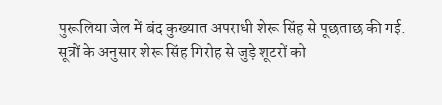पुरूलिया जेल में बंद कुख्यात अपराधी शेरू सिंह से पूछताछ की गई. सूत्रों के अनुसार शेरू सिंह गिरोह से जुड़े शूटरों को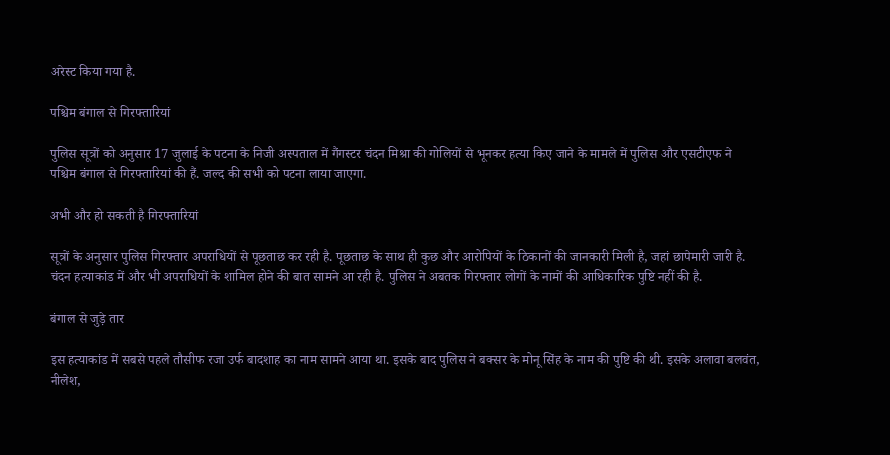अरेस्ट किया गया है.

पश्चिम बंगाल से गिरफ्तारियां

पुलिस सूत्रों को अनुसार 17 जुलाई के पटना के निजी अस्पताल में गैंगस्टर चंदन मिश्रा की गोलियों से भूनकर हत्या किए जाने के मामले में पुलिस और एसटीएफ ने पश्चिम बंगाल से गिरफ्तारियां की हैं. जल्द की सभी को पटना लाया जाएगा.

अभी और हो सकती है गिरफ्तारियां

सूत्रों के अनुसार पुलिस गिरफ्तार अपराधियों से पूछताछ कर रही है. पूछताछ के साथ ही कुछ और आरोपियों के ठिकानों की जानकारी मिली है, जहां छापेमारी जारी है. चंदन हत्याकांड में और भी अपराधियों के शामिल होने की बात सामने आ रही है. पुलिस ने अबतक गिरफ्तार लोगों के नामों की आधिकारिक पुष्टि नहीं की है.

बंगाल से जुड़े तार

इस हत्याकांड में सबसे पहले तौसीफ रजा उर्फ बादशाह का नाम सामने आया था. इसके बाद पुलिस ने बक्सर के मोनू सिंह के नाम की पुष्टि की थी. इसके अलावा बलवंत, नीलेश,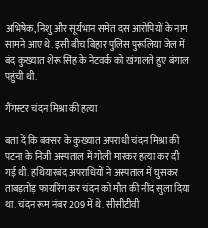अभिषेक, निशु और सूर्यभान समेत दस आरोपियों के नाम सामने आए थे. इसी बीच बिहार पुलिस पुरूलिया जेल में बंद कुख्यात शेरू सिंह के नेटवर्क को खंगालते हुए बंगाल पहुंची थी.

गैंगस्टर चंदन मिश्रा की हत्या

बता दें कि बक्सर के कुख्यात अपराधी चंदन मिश्रा की पटना के निजी अस्पताल में गोली मारकर हत्या कर दी गई थी. हथियारबंद अपराधियों ने अस्पताल में घुसकर ताबड़तोड़ फायरिंग कर चंदन को मौत की नींद सुला दिया था. चंदन रूम नंबर 209 में थे. सीसीटीवी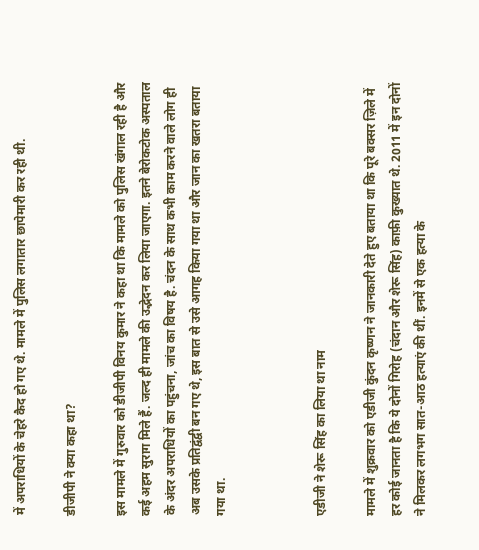में अपराधियों के चेहरे कैद हो गए थे. मामले में पुलिस लगातार छापेमारी कर रही थी.

डीजीपी ने क्या कहा था?

इस मामले में गुरुवार को डीजीपी विनय कुमार ने कहा था कि मामले को पुलिस खंगाल रही है और कई अहम सुराग मिले हैं. जल्द ही मामले की उद्भेदन कर लिया जाएगा. इतने बेरोकटोक अस्पताल के अंदर अपराधियों का पहुंचना, जांच का विषय है. चंदन के साथ कभी काम करने वाले लोग ही अब उसके प्रतिद्वंद्वी बन गए थे, इस बात से उसे आगह किया गया था और जान का खतरा बताया गया था.



एडीजी ने शेरू सिंह का लिया था नाम

मामले में शुक्रवार को एडीजी कुंदन कृष्णन ने जानकारी देते हुए बताया था कि पूरे बक्सर ज़िले में हर कोई जानता है कि ये दोनों गिरोह (चंदान और शेरू सिंह) काफ़ी कुख्यात थे. 2011 में इन दोनों ने मिलकर लगभग सात-आठ हत्याएं की थीं. इनमें से एक हत्या के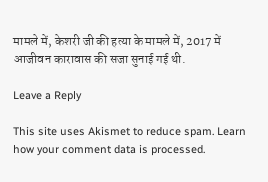मामले में, केशरी जी की हत्या के मामले में, 2017 में आजीवन कारावास की सजा सुनाई गई थी.

Leave a Reply

This site uses Akismet to reduce spam. Learn how your comment data is processed.